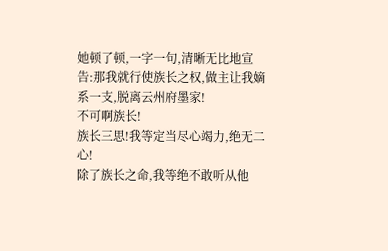她顿了顿,一字一句,清晰无比地宣告:那我就行使族长之权,做主让我嫡系一支,脱离云州府墨家!
不可啊族长!
族长三思!我等定当尽心竭力,绝无二心!
除了族长之命,我等绝不敢听从他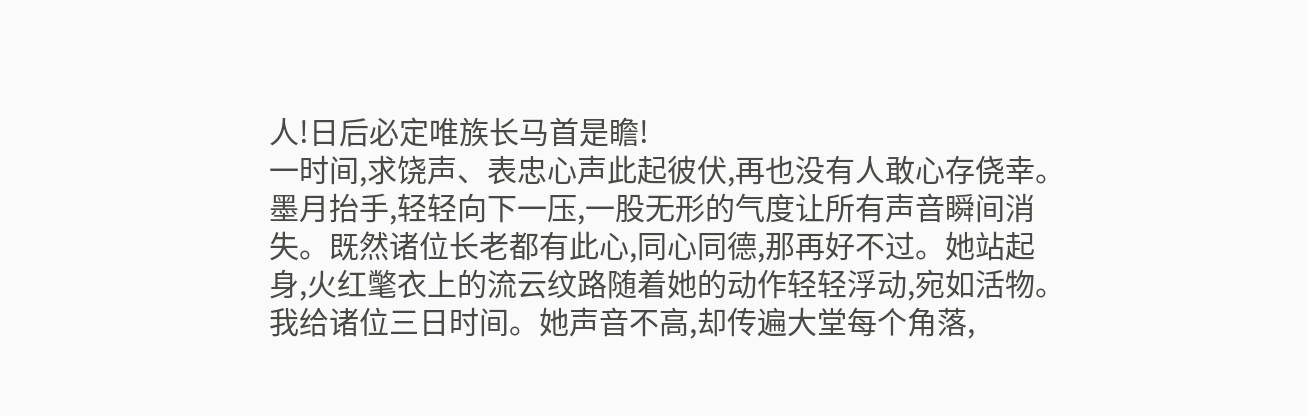人!日后必定唯族长马首是瞻!
一时间,求饶声、表忠心声此起彼伏,再也没有人敢心存侥幸。
墨月抬手,轻轻向下一压,一股无形的气度让所有声音瞬间消失。既然诸位长老都有此心,同心同德,那再好不过。她站起身,火红氅衣上的流云纹路随着她的动作轻轻浮动,宛如活物。
我给诸位三日时间。她声音不高,却传遍大堂每个角落,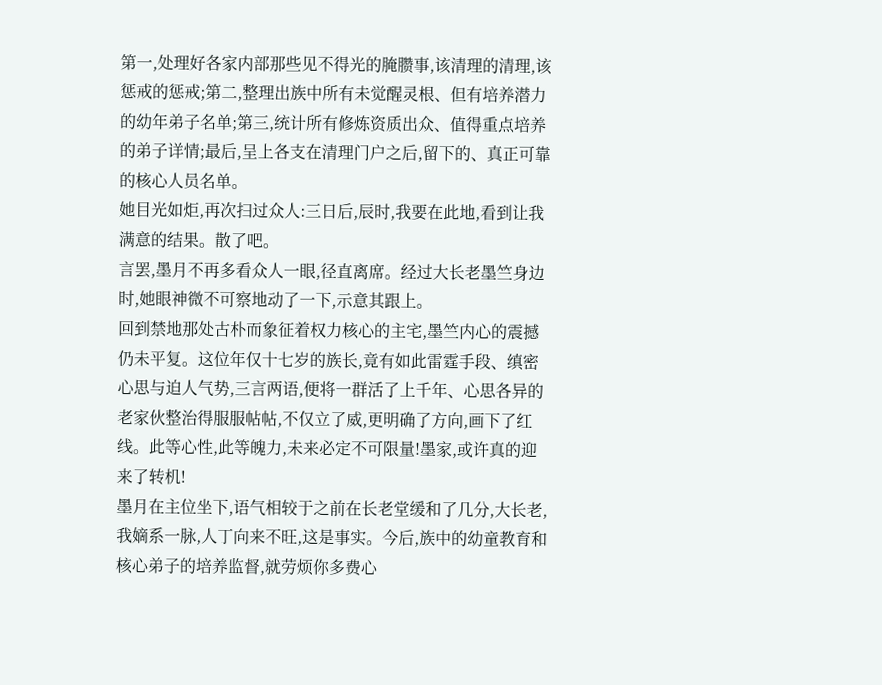第一,处理好各家内部那些见不得光的腌臜事,该清理的清理,该惩戒的惩戒;第二,整理出族中所有未觉醒灵根、但有培养潜力的幼年弟子名单;第三,统计所有修炼资质出众、值得重点培养的弟子详情;最后,呈上各支在清理门户之后,留下的、真正可靠的核心人员名单。
她目光如炬,再次扫过众人:三日后,辰时,我要在此地,看到让我满意的结果。散了吧。
言罢,墨月不再多看众人一眼,径直离席。经过大长老墨竺身边时,她眼神微不可察地动了一下,示意其跟上。
回到禁地那处古朴而象征着权力核心的主宅,墨竺内心的震撼仍未平复。这位年仅十七岁的族长,竟有如此雷霆手段、缜密心思与迫人气势,三言两语,便将一群活了上千年、心思各异的老家伙整治得服服帖帖,不仅立了威,更明确了方向,画下了红线。此等心性,此等魄力,未来必定不可限量!墨家,或许真的迎来了转机!
墨月在主位坐下,语气相较于之前在长老堂缓和了几分,大长老,我嫡系一脉,人丁向来不旺,这是事实。今后,族中的幼童教育和核心弟子的培养监督,就劳烦你多费心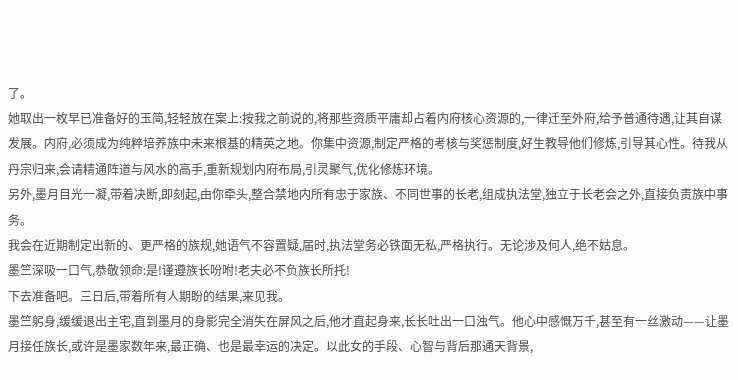了。
她取出一枚早已准备好的玉简,轻轻放在案上:按我之前说的,将那些资质平庸却占着内府核心资源的,一律迁至外府,给予普通待遇,让其自谋发展。内府,必须成为纯粹培养族中未来根基的精英之地。你集中资源,制定严格的考核与奖惩制度,好生教导他们修炼,引导其心性。待我从丹宗归来,会请精通阵道与风水的高手,重新规划内府布局,引灵聚气,优化修炼环境。
另外,墨月目光一凝,带着决断,即刻起,由你牵头,整合禁地内所有忠于家族、不同世事的长老,组成执法堂,独立于长老会之外,直接负责族中事务。
我会在近期制定出新的、更严格的族规,她语气不容置疑,届时,执法堂务必铁面无私,严格执行。无论涉及何人,绝不姑息。
墨竺深吸一口气,恭敬领命:是!谨遵族长吩咐!老夫必不负族长所托!
下去准备吧。三日后,带着所有人期盼的结果,来见我。
墨竺躬身,缓缓退出主宅,直到墨月的身影完全消失在屏风之后,他才直起身来,长长吐出一口浊气。他心中感慨万千,甚至有一丝激动——让墨月接任族长,或许是墨家数年来,最正确、也是最幸运的决定。以此女的手段、心智与背后那通天背景,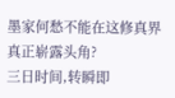墨家何愁不能在这修真界真正崭露头角?
三日时间,转瞬即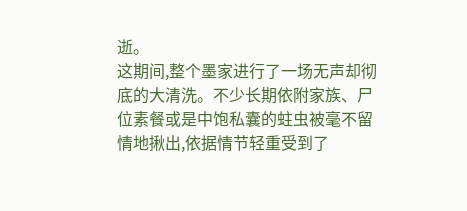逝。
这期间,整个墨家进行了一场无声却彻底的大清洗。不少长期依附家族、尸位素餐或是中饱私囊的蛀虫被毫不留情地揪出,依据情节轻重受到了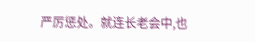严厉惩处。就连长老会中,也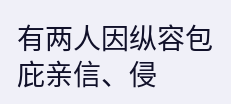有两人因纵容包庇亲信、侵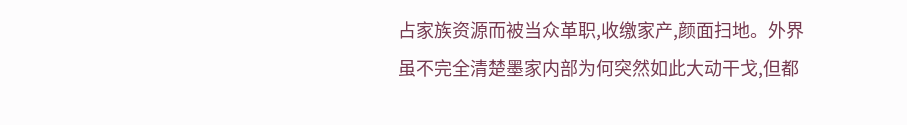占家族资源而被当众革职,收缴家产,颜面扫地。外界虽不完全清楚墨家内部为何突然如此大动干戈,但都